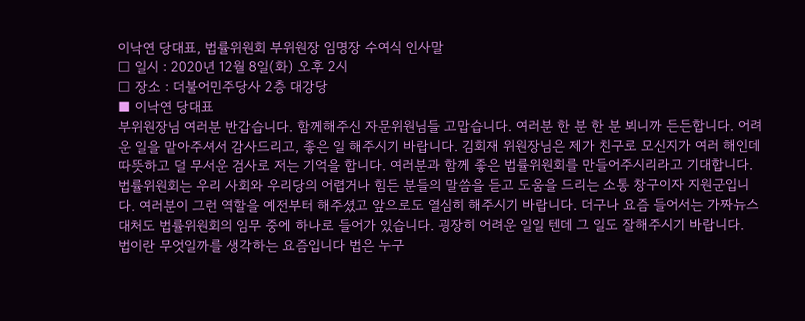이낙연 당대표, 법률위원회 부위원장 임명장 수여식 인사말
□ 일시 : 2020년 12월 8일(화) 오후 2시
□ 장소 : 더불어민주당사 2층 대강당
■ 이낙연 당대표
부위원장님 여러분 반갑습니다. 함께해주신 자문위원님들 고맙습니다. 여러분 한 분 한 분 뵈니까 든든합니다. 어려운 일을 맡아주셔서 감사드리고, 좋은 일 해주시기 바랍니다. 김회재 위원장님은 제가 친구로 모신지가 여러 해인데 따뜻하고 덜 무서운 검사로 저는 기억을 합니다. 여러분과 함께 좋은 법률위원회를 만들어주시리라고 기대합니다. 법률위원회는 우리 사회와 우리당의 어렵거나 힘든 분들의 말씀을 듣고 도움을 드리는 소통 창구이자 지원군입니다. 여러분이 그런 역할을 예전부터 해주셨고 앞으로도 열심히 해주시기 바랍니다. 더구나 요즘 들어서는 가짜뉴스 대처도 법률위원회의 임무 중에 하나로 들어가 있습니다. 굉장히 어려운 일일 텐데 그 일도 잘해주시기 바랍니다.
법이란 무엇일까를 생각하는 요즘입니다 법은 누구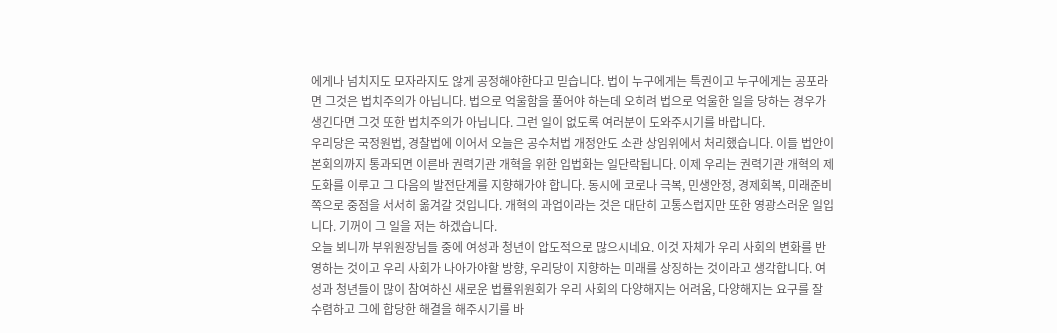에게나 넘치지도 모자라지도 않게 공정해야한다고 믿습니다. 법이 누구에게는 특권이고 누구에게는 공포라면 그것은 법치주의가 아닙니다. 법으로 억울함을 풀어야 하는데 오히려 법으로 억울한 일을 당하는 경우가 생긴다면 그것 또한 법치주의가 아닙니다. 그런 일이 없도록 여러분이 도와주시기를 바랍니다.
우리당은 국정원법, 경찰법에 이어서 오늘은 공수처법 개정안도 소관 상임위에서 처리했습니다. 이들 법안이 본회의까지 통과되면 이른바 권력기관 개혁을 위한 입법화는 일단락됩니다. 이제 우리는 권력기관 개혁의 제도화를 이루고 그 다음의 발전단계를 지향해가야 합니다. 동시에 코로나 극복, 민생안정, 경제회복, 미래준비 쪽으로 중점을 서서히 옮겨갈 것입니다. 개혁의 과업이라는 것은 대단히 고통스럽지만 또한 영광스러운 일입니다. 기꺼이 그 일을 저는 하겠습니다.
오늘 뵈니까 부위원장님들 중에 여성과 청년이 압도적으로 많으시네요. 이것 자체가 우리 사회의 변화를 반영하는 것이고 우리 사회가 나아가야할 방향, 우리당이 지향하는 미래를 상징하는 것이라고 생각합니다. 여성과 청년들이 많이 참여하신 새로운 법률위원회가 우리 사회의 다양해지는 어려움, 다양해지는 요구를 잘 수렴하고 그에 합당한 해결을 해주시기를 바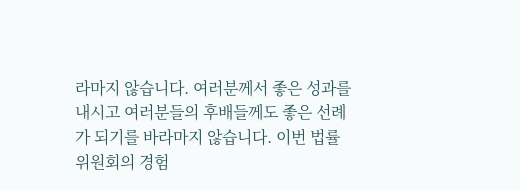라마지 않습니다. 여러분께서 좋은 성과를 내시고 여러분들의 후배들께도 좋은 선례가 되기를 바라마지 않습니다. 이번 법률위원회의 경험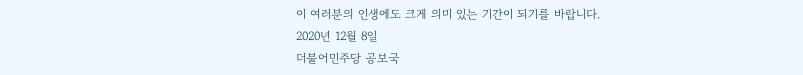이 여러분의 인생에도 크게 의미 있는 기간이 되기를 바랍니다.
2020년 12월 8일
더불어민주당 공보국